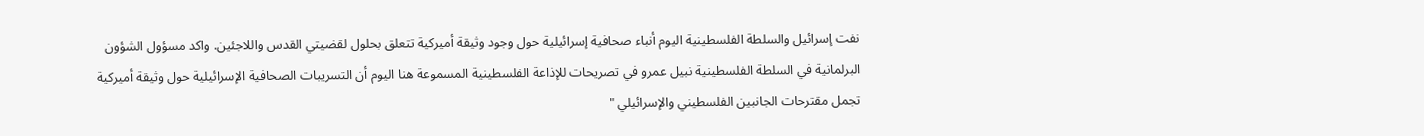نفت إسرائيل والسلطة الفلسطينية اليوم أنباء صحافية إسرائيلية حول وجود وثيقة أميركية تتعلق بحلول لقضيتي القدس واللاجئين. واكد مسؤول الشؤون البرلمانية في السلطة الفلسطينية نبيل عمرو في تصريحات للإذاعة الفلسطينية المسموعة هنا اليوم أن التسريبات الصحافية الإسرائيلية حول وثيقة أميركية تجمل مقترحات الجانبين الفلسطيني والإسرائيلي "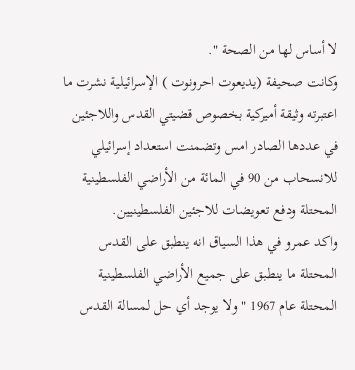لا أساس لها من الصحة ".
وكانت صحيفة (يديعوت احرونوت ) الإسرائيلية نشرت ما اعتبرته وثيقة أميركية بخصوص قضيتي القدس واللاجئين في عددها الصادر امس وتضمنت استعداد إسرائيلي للانسحاب من 90 في المائة من الأراضي الفلسطينية المحتلة ودفع تعويضات للاجئين الفلسطينيين.
واكد عمرو في هذا السياق انه ينطبق على القدس المحتلة ما ينطبق على جميع الأراضي الفلسطينية المحتلة عام 1967 " ولا يوجد أي حل لمسالة القدس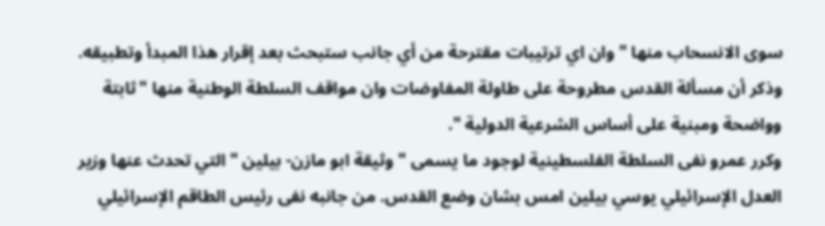سوى الانسحاب منها " وان اي ترتيبات مقترحة من أي جانب ستبحث بعد إقرار هذا المبدأ وتطبيقه.
وذكر أن مسألة القدس مطروحة على طاولة المفاوضات وان مواقف السلطة الوطنية منها "ثابتة وواضحة ومبنية على أساس الشرعية الدولية ".
وكرر عمرو نفى السلطة الفلسطينية لوجود ما يسمى " وثيقة ابو مازن- بيلين " التي تحدث عنها وزير العدل الإسرائيلي يوسي بيلين امس بشان وضع القدس. من جانبه نفى رئيس الطاقم الإسرائيلي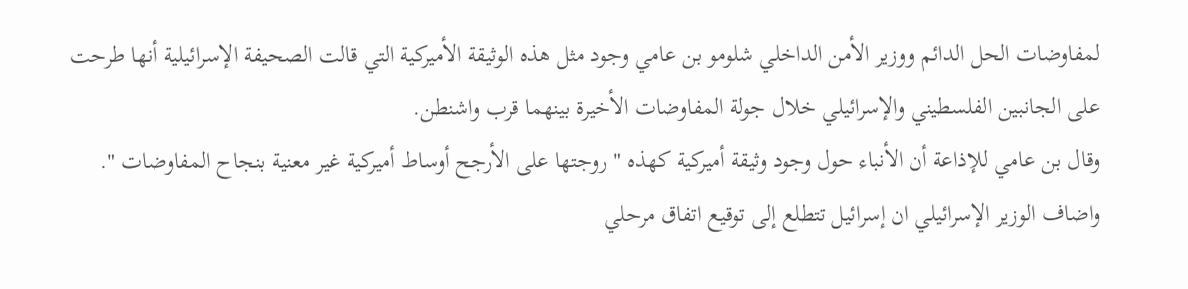لمفاوضات الحل الدائم ووزير الأمن الداخلي شلومو بن عامي وجود مثل هذه الوثيقة الأميركية التي قالت الصحيفة الإسرائيلية أنها طرحت على الجانبين الفلسطيني والإسرائيلي خلال جولة المفاوضات الأخيرة بينهما قرب واشنطن.
وقال بن عامي للإذاعة أن الأنباء حول وجود وثيقة أميركية كهذه " روجتها على الأرجح أوساط أميركية غير معنية بنجاح المفاوضات ". واضاف الوزير الإسرائيلي ان إسرائيل تتطلع إلى توقيع اتفاق مرحلي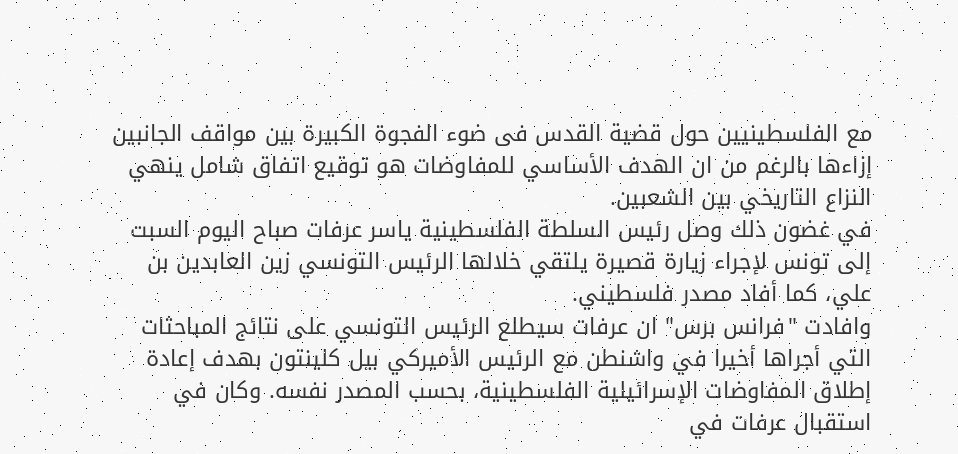مع الفلسطينيين حول قضية القدس فى ضوء الفجوة الكبيرة بين مواقف الجانبين إزاءها بالرغم من ان الهدف الأساسي للمفاوضات هو توقيع اتفاق شامل ينهي النزاع التاريخي بين الشعبين.
في غضون ذلك وصل رئيس السلطة الفلسطينية ياسر عرفات صباح اليوم السبت إلى تونس لإجراء زيارة قصيرة يلتقي خلالها الرئيس التونسي زين العابدين بن علي، كما أفاد مصدر فلسطيني.
وافادت "فرانس برس" ان عرفات سيطلع الرئيس التونسي على نتائج المباحثات التي أجراها أخيرا في واشنطن مع الرئيس الأميركي بيل كلينتون بهدف إعادة إطلاق المفاوضات الإسرائيلية الفلسطينية، بحسب المصدر نفسه. وكان في استقبال عرفات في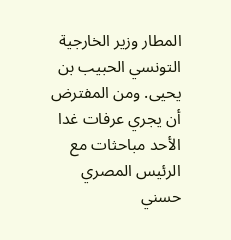المطار وزير الخارجية التونسي الحبيب بن يحيى. ومن المفترض أن يجري عرفات غدا الأحد مباحثات مع الرئيس المصري حسني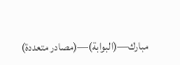مبارك—(البوابة)—(مصادر متعددة)